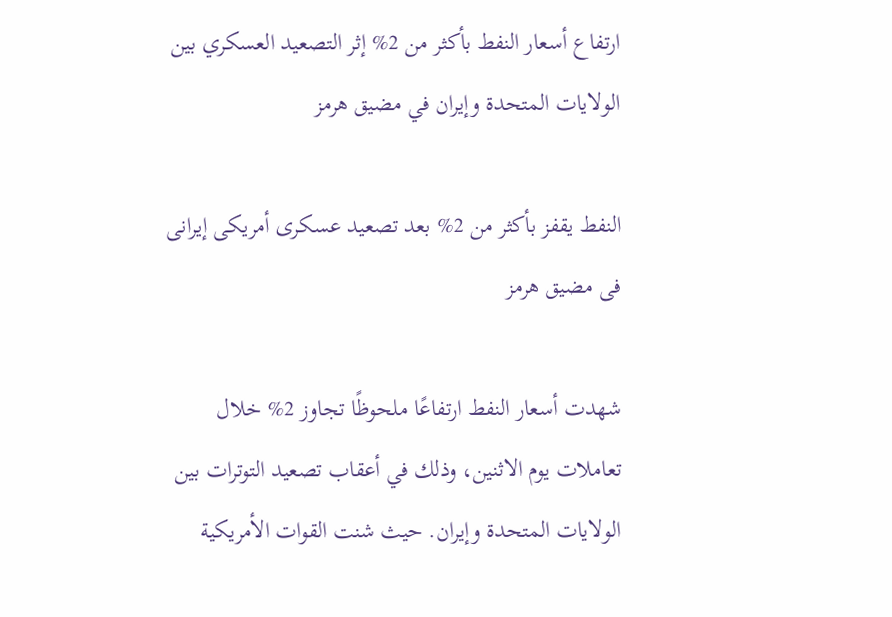ارتفاع أسعار النفط بأكثر من 2% إثر التصعيد العسكري بين الولايات المتحدة وإيران في مضيق هرمز

النفط يقفز بأكثر من 2% بعد تصعيد عسكرى أمريكى إيرانى فى مضيق هرمز

شهدت أسعار النفط ارتفاعًا ملحوظًا تجاوز 2% خلال تعاملات يوم الاثنين، وذلك في أعقاب تصعيد التوترات بين الولايات المتحدة وإيران. حيث شنت القوات الأمريكية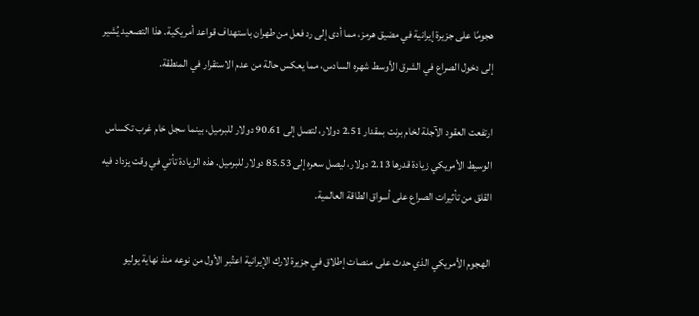هجومًا على جزيرة إيرانية في مضيق هرمز، مما أدى إلى رد فعل من طهران باستهداف قواعد أمريكية. هذا التصعيد يُشير إلى دخول الصراع في الشرق الأوسط شهره السادس، مما يعكس حالة من عدم الاستقرار في المنطقة.

ارتفعت العقود الآجلة لخام برنت بمقدار 2.51 دولار، لتصل إلى 90.61 دولار للبرميل، بينما سجل خام غرب تكساس الوسيط الأمريكي زيادة قدرها 2.13 دولار، ليصل سعره إلى 85.53 دولار للبرميل. هذه الزيادة تأتي في وقت يزداد فيه القلق من تأثيرات الصراع على أسواق الطاقة العالمية.

الهجوم الأمريكي الذي حدث على منصات إطلاق في جزيرة لارك الإيرانية اعتُبر الأول من نوعه منذ نهاية يوليو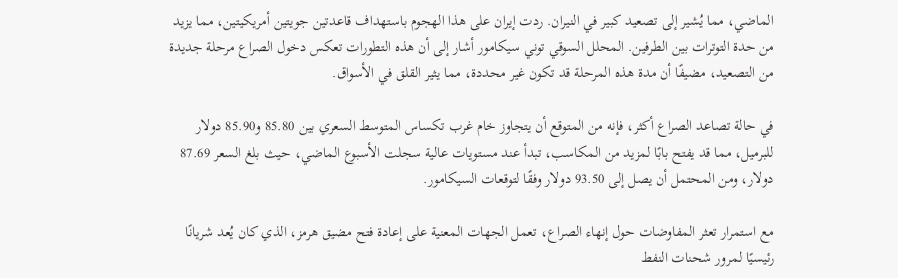الماضي، مما يُشير إلى تصعيد كبير في النيران. ردت إيران على هذا الهجوم باستهداف قاعدتين جويتين أمريكيتين، مما يزيد من حدة التوترات بين الطرفين. المحلل السوقي توني سيكامور أشار إلى أن هذه التطورات تعكس دخول الصراع مرحلة جديدة من التصعيد، مضيفًا أن مدة هذه المرحلة قد تكون غير محددة، مما يثير القلق في الأسواق.

في حالة تصاعد الصراع أكثر، فإنه من المتوقع أن يتجاوز خام غرب تكساس المتوسط السعري بين 85.80 و85.90 دولار للبرميل، مما قد يفتح بابًا لمزيد من المكاسب، تبدأ عند مستويات عالية سجلت الأسبوع الماضي، حيث بلغ السعر 87.69 دولار، ومن المحتمل أن يصل إلى 93.50 دولار وفقًا لتوقعات السيكامور.

مع استمرار تعثر المفاوضات حول إنهاء الصراع، تعمل الجهات المعنية على إعادة فتح مضيق هرمز، الذي كان يُعد شريانًا رئيسيًا لمرور شحنات النفط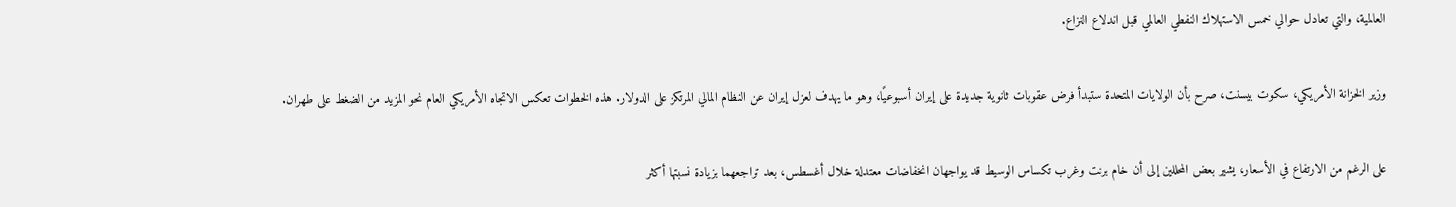العالمية، والتي تعادل حوالي خمس الاستهلاك النفطي العالمي قبل اندلاع النزاع.

وزير الخزانة الأمريكي، سكوت بيسنت، صرح بأن الولايات المتحدة ستبدأ فرض عقوبات ثانوية جديدة على إيران أسبوعيًا، وهو ما يهدف لعزل إيران عن النظام المالي المرتكز على الدولار. هذه الخطوات تعكس الاتجاه الأمريكي العام نحو المزيد من الضغط على طهران.

على الرغم من الارتفاع في الأسعار، يشير بعض المحللين إلى أن خام برنت وغرب تكساس الوسيط قد يواجهان انخفاضات معتدلة خلال أغسطس، بعد تراجعهما بزيادة نسبتها أكثر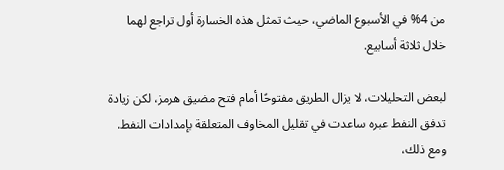من 4% في الأسبوع الماضي، حيث تمثل هذه الخسارة أول تراجع لهما خلال ثلاثة أسابيع.

لبعض التحليلات، لا يزال الطريق مفتوحًا أمام فتح مضيق هرمز، لكن زيادة تدفق النفط عبره ساعدت في تقليل المخاوف المتعلقة بإمدادات النفط. ومع ذلك،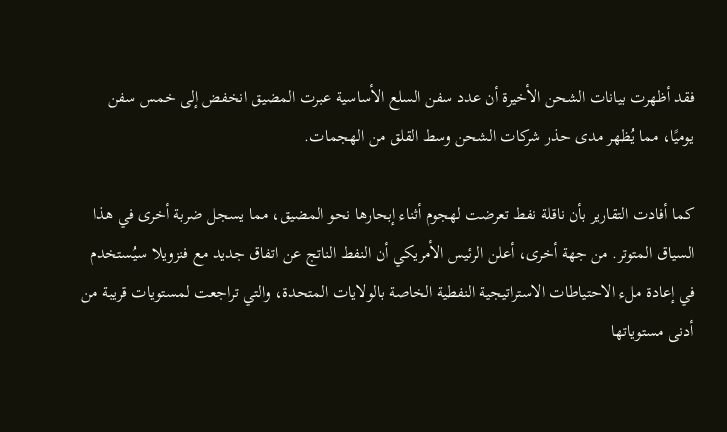فقد أظهرت بيانات الشحن الأخيرة أن عدد سفن السلع الأساسية عبرت المضيق انخفض إلى خمس سفن يوميًا، مما يُظهر مدى حذر شركات الشحن وسط القلق من الهجمات.

كما أفادت التقارير بأن ناقلة نفط تعرضت لهجوم أثناء إبحارها نحو المضيق، مما يسجل ضربة أخرى في هذا السياق المتوتر. من جهة أخرى، أعلن الرئيس الأمريكي أن النفط الناتج عن اتفاق جديد مع فنزويلا سيُستخدم في إعادة ملء الاحتياطات الاستراتيجية النفطية الخاصة بالولايات المتحدة، والتي تراجعت لمستويات قريبة من أدنى مستوياتها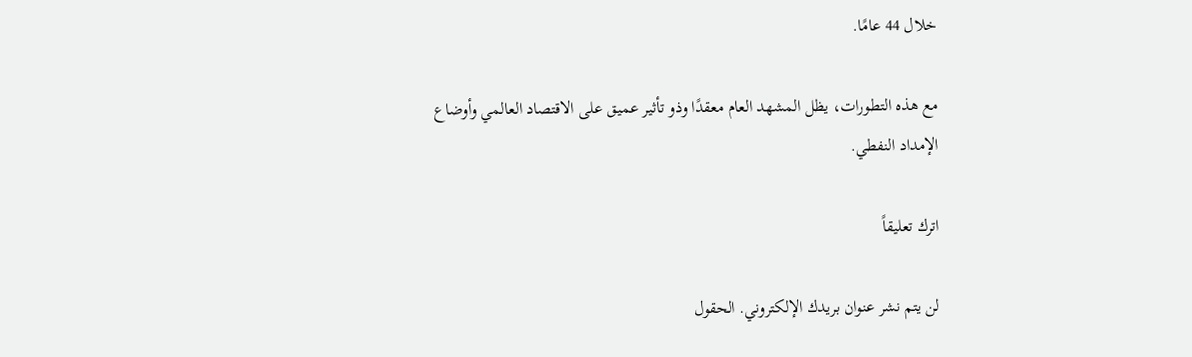خلال 44 عامًا.

مع هذه التطورات، يظل المشهد العام معقدًا وذو تأثير عميق على الاقتصاد العالمي وأوضاع الإمداد النفطي.

اترك تعليقاً

لن يتم نشر عنوان بريدك الإلكتروني. الحقول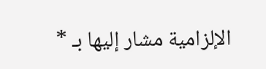الإلزامية مشار إليها بـ *